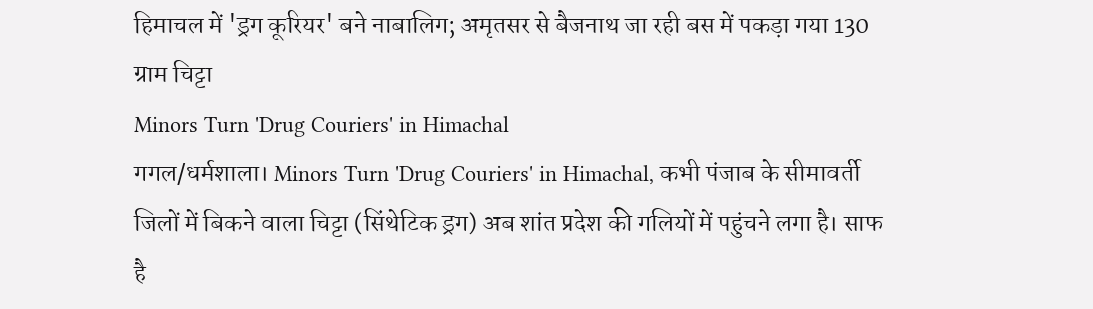हिमाचल में 'ड्रग कूरियर' बने नाबालिग; अमृतसर से बैजनाथ जा रही बस में पकड़ा गया 130 ग्राम चिट्टा
Minors Turn 'Drug Couriers' in Himachal
गगल/धर्मशाला। Minors Turn 'Drug Couriers' in Himachal, कभी पंजाब के सीमावर्ती जिलों में बिकने वाला चिट्टा (सिंथेटिक ड्रग) अब शांत प्रदेश की गलियों में पहुंचने लगा है। साफ है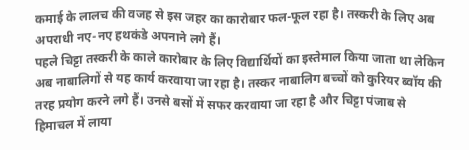कमाई के लालच की वजह से इस जहर का कारोबार फल-फूल रहा है। तस्करी के लिए अब अपराधी नए-नए हथकंडे अपनाने लगे हैं।
पहले चिट्टा तस्करी के काले कारोबार के लिए विद्यार्थियों का इस्तेमाल किया जाता था लेकिन अब नाबालिगों से यह कार्य करवाया जा रहा है। तस्कर नाबालिग बच्चों को कुरियर ब्वॉय की तरह प्रयोग करने लगे हैं। उनसे बसों में सफर करवाया जा रहा है और चिट्टा पंजाब से हिमाचल में लाया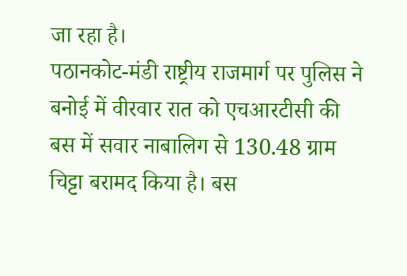जा रहा है।
पठानकोट-मंडी राष्ट्रीय राजमार्ग पर पुलिस ने बनोई में वीरवार रात को एचआरटीसी की बस में सवार नाबालिग से 130.48 ग्राम चिट्टा बरामद किया है। बस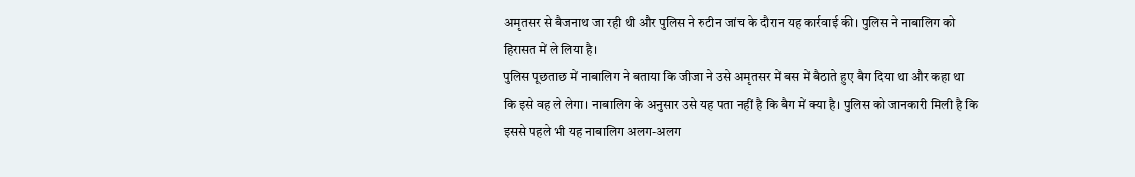अमृतसर से बैजनाथ जा रही थी और पुलिस ने रुटीन जांच के दौरान यह कार्रवाई की। पुलिस ने नाबालिग को हिरासत में ले लिया है।
पुलिस पूछताछ में नाबालिग ने बताया कि जीजा ने उसे अमृतसर में बस में बैठाते हुए बैग दिया था और कहा था कि इसे वह ले लेगा। नाबालिग के अनुसार उसे यह पता नहीं है कि बैग में क्या है। पुलिस को जानकारी मिली है कि इससे पहले भी यह नाबालिग अलग-अलग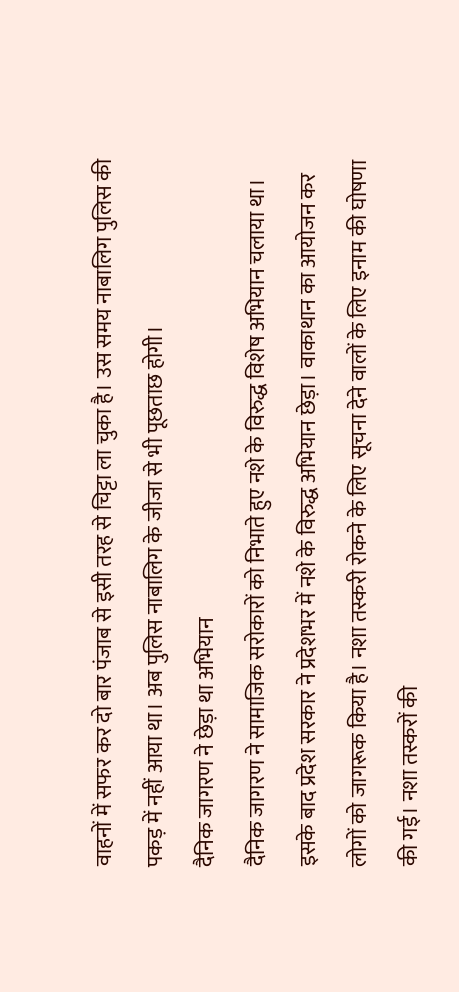वाहनों में सफर कर दो बार पंजाब से इसी तरह से चिट्टा ला चुका है। उस समय नाबालिग पुलिस की पकड़ में नहीं आया था। अब पुलिस नाबालिग के जीजा से भी पूछताछ होगी।
दैनिक जागरण ने छेड़ा था अभियान
दैनिक जागरण ने सामाजिक सरोकारों को निभाते हुए नशे के विरुद्ध विशेष अभियान चलाया था। इसके बाद प्रदेश सरकार ने प्रदेशभर में नशे के विरुद्ध अभियान छेड़ा। वाकाथान का आयोजन कर लोगों को जागरूक किया है। नशा तस्करी रोकने के लिए सूचना देने वालों के लिए इनाम की घोषणा की गई। नशा तस्करों की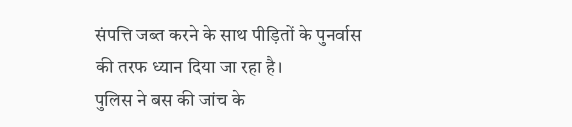संपत्ति जब्त करने के साथ पीड़ितों के पुनर्वास की तरफ ध्यान दिया जा रहा है।
पुलिस ने बस की जांच के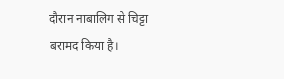दौरान नाबालिग से चिट्टा बरामद किया है।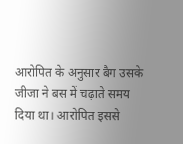आरोपित के अनुसार बैग उसके जीजा ने बस में चढ़ाते समय दिया था। आरोपित इससे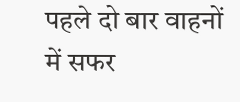पहले दो बार वाहनों में सफर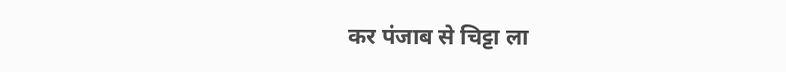कर पंजाब से चिट्टा ला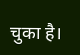चुका है।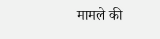मामले की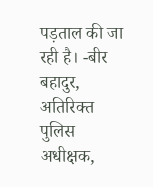पड़ताल की जा रही है। -बीर बहादुर, अतिरिक्त पुलिस अधीक्षक,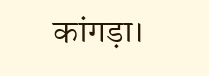कांगड़ा।